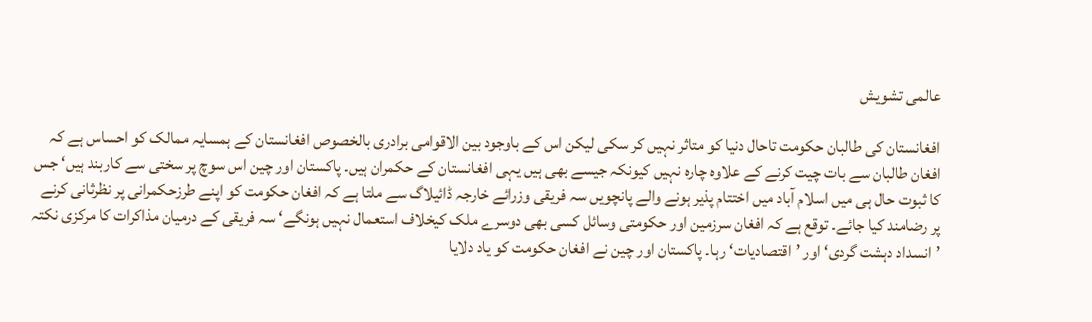عالمی تشویش

افغانستان کی طالبان حکومت تاحال دنیا کو متاثر نہیں کر سکی لیکن اس کے باوجود بین الاقوامی برادری بالخصوص افغانستان کے ہمسایہ ممالک کو احساس ہے کہ افغان طالبان سے بات چیت کرنے کے علاوہ چارہ نہیں کیونکہ جیسے بھی ہیں یہی افغانستان کے حکمران ہیں۔ پاکستان اور چین اس سوچ پر سختی سے کاربند ہیں‘ جس کا ثبوت حال ہی میں اسلام آباد میں اختتام پذیر ہونے والے پانچویں سہ فریقی وزرائے خارجہ ڈائیلاگ سے ملتا ہے کہ افغان حکومت کو اپنے طرزحکمرانی پر نظرثانی کرنے پر رضامند کیا جائے۔ توقع ہے کہ افغان سرزمین اور حکومتی وسائل کسی بھی دوسرے ملک کیخلاف استعمال نہیں ہونگے‘ سہ فریقی کے درمیان مذاکرات کا مرکزی نکتہ ’انسداد دہشت گردی‘ اور ’اقتصادیات‘ رہا۔ پاکستان اور چین نے افغان حکومت کو یاد دلایا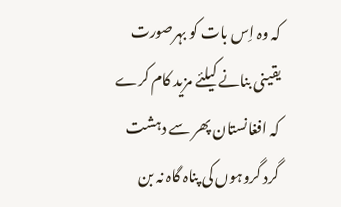کہ وہ اِس بات کو بہرصورت یقینی بنانے کیلئے مزید کام کرے کہ افغانستان پھر سے دہشت گرد گروہوں کی پناہ گاہ نہ بن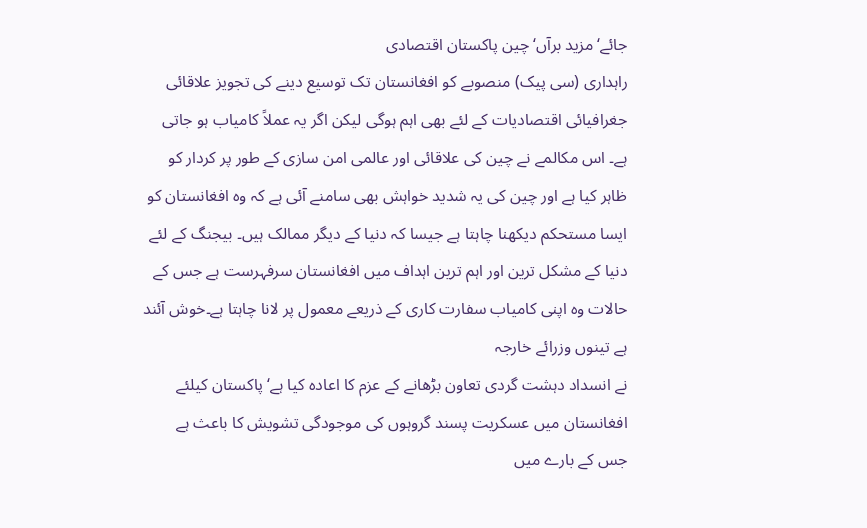جائے‘ مزید برآں‘ چین پاکستان اقتصادی
راہداری (سی پیک) منصوبے کو افغانستان تک توسیع دینے کی تجویز علاقائی جغرافیائی اقتصادیات کے لئے بھی اہم ہوگی لیکن اگر یہ عملاً کامیاب ہو جاتی ہے۔ اس مکالمے نے چین کی علاقائی اور عالمی امن سازی کے طور پر کردار کو ظاہر کیا ہے اور چین کی یہ شدید خواہش بھی سامنے آئی ہے کہ وہ افغانستان کو ایسا مستحکم دیکھنا چاہتا ہے جیسا کہ دنیا کے دیگر ممالک ہیں۔ بیجنگ کے لئے دنیا کے مشکل ترین اور اہم ترین اہداف میں افغانستان سرفہرست ہے جس کے حالات وہ اپنی کامیاب سفارت کاری کے ذریعے معمول پر لانا چاہتا ہے۔خوش آئند ہے تینوں وزرائے خارجہ
نے انسداد دہشت گردی تعاون بڑھانے کے عزم کا اعادہ کیا ہے‘ پاکستان کیلئے افغانستان میں عسکریت پسند گروہوں کی موجودگی تشویش کا باعث ہے جس کے بارے میں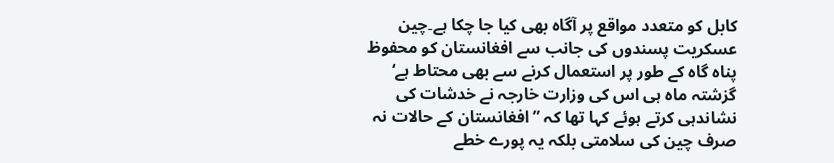کابل کو متعدد مواقع پر آگاہ بھی کیا جا چکا ہے۔چین عسکریت پسندوں کی جانب سے افغانستان کو محفوظ پناہ گاہ کے طور پر استعمال کرنے سے بھی محتاط ہے‘ گزشتہ ماہ ہی اس کی وزارت خارجہ نے خدشات کی نشاندہی کرتے ہوئے کہا تھا کہ ”افغانستان کے حالات نہ صرف چین کی سلامتی بلکہ یہ پورے خطے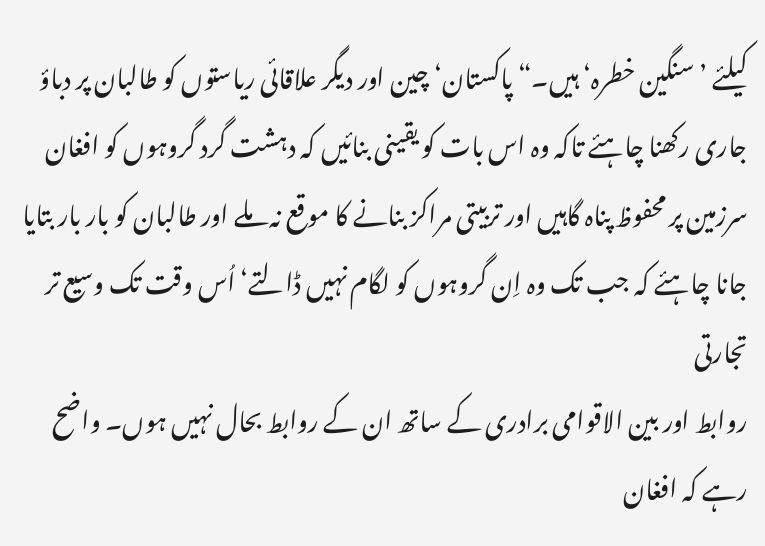کیلئے ’سنگین خطرہ‘ ہیں۔“ پاکستان‘ چین اور دیگر علاقائی ریاستوں کو طالبان پر دباؤ جاری رکھنا چاہئے تاکہ وہ اس بات کو یقینی بنائیں کہ دہشت گرد گروہوں کو افغان سرزمین پر محفوظ پناہ گاہیں اور تربیتی مراکز بنانے کا موقع نہ ملے اور طالبان کو بار بار بتایا جانا چاہئے کہ جب تک وہ اِن گروہوں کو لگام نہیں ڈالتے‘ اُس وقت تک وسیع تر تجارتی
روابط اور بین الاقوامی برادری کے ساتھ ان کے روابط بحال نہیں ہوں۔ واضح رہے کہ افغان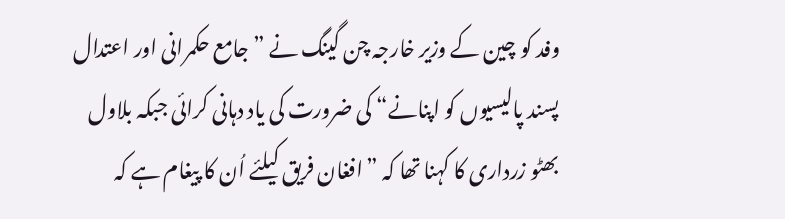وفد کو چین کے وزیر خارجہ چن گینگ نے ”جامع حکمرانی اور اعتدال پسند پالیسیوں کو اپنانے“ کی ضرورت کی یاد دہانی کرائی جبکہ بلاول بھٹو زرداری کا کہنا تھا کہ ”افغان فریق کیلئے اُن کا پیغام ہے کہ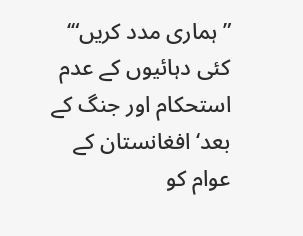”ہماری مدد کریں“‘ کئی دہائیوں کے عدم استحکام اور جنگ کے بعد‘ افغانستان کے عوام کو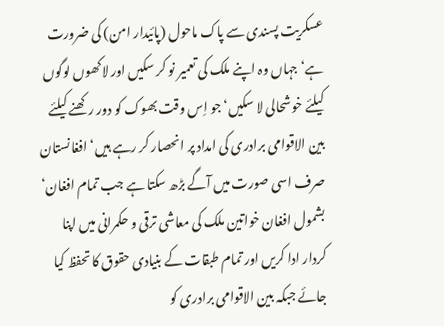عسکریت پسندی سے پاک ماحول (پائیدار امن) کی ضرورت ہے‘ جہاں وہ اپنے ملک کی تعمیر نو کر سکیں اور لاکھوں لوگوں کیلئے خوشحالی لا سکیں‘ جو اِس وقت بھوک کو دور رکھنے کیلئے بین الاقوامی برادری کی امداد پر انحصار کر رہے ہیں‘ افغانستان صرف اسی صورت میں آگے بڑھ سکتا ہے جب تمام افغان‘ بشمول افغان خواتین ملک کی معاشی ترقی و حکمرانی میں اپنا کردار ادا کریں اور تمام طبقات کے بنیادی حقوق کا تحفظ کیا جائے جبکہ بین الاقوامی برادری کو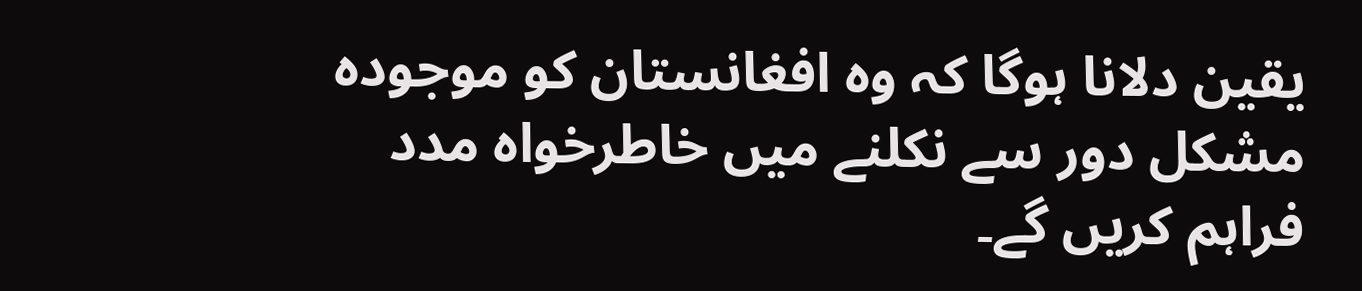یقین دلانا ہوگا کہ وہ افغانستان کو موجودہ مشکل دور سے نکلنے میں خاطرخواہ مدد فراہم کریں گے۔